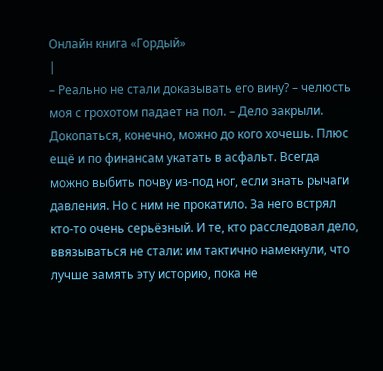Онлайн книга «Гордый»
|
– Реально не стали доказывать его вину? – челюсть моя с грохотом падает на пол. – Дело закрыли. Докопаться, конечно, можно до кого хочешь. Плюс ещё и по финансам укатать в асфальт. Всегда можно выбить почву из-под ног, если знать рычаги давления. Но с ним не прокатило. За него встрял кто-то очень серьёзный. И те, кто расследовал дело, ввязываться не стали: им тактично намекнули, что лучше замять эту историю, пока не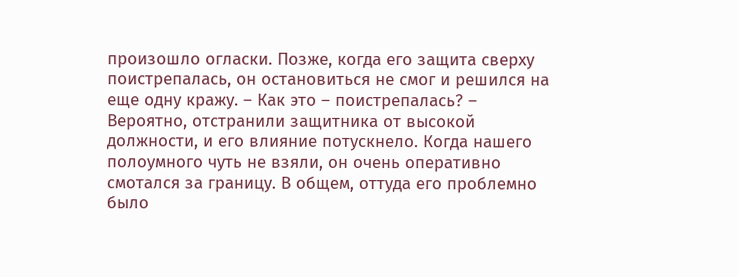произошло огласки. Позже, когда его защита сверху поистрепалась, он остановиться не смог и решился на еще одну кражу. – Как это – поистрепалась? – Вероятно, отстранили защитника от высокой должности, и его влияние потускнело. Когда нашего полоумного чуть не взяли, он очень оперативно смотался за границу. В общем, оттуда его проблемно было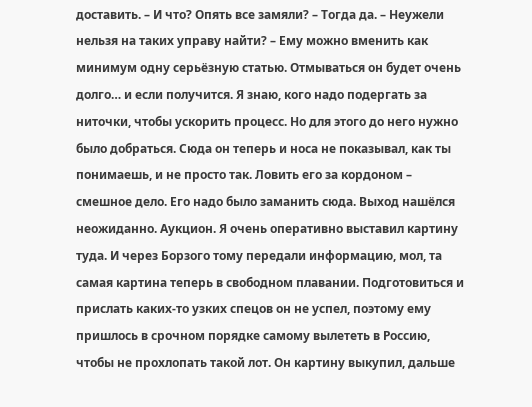доставить. – И что? Опять все замяли? – Тогда да. – Неужели нельзя на таких управу найти? – Ему можно вменить как минимум одну серьёзную статью. Отмываться он будет очень долго… и если получится. Я знаю, кого надо подергать за ниточки, чтобы ускорить процесс. Но для этого до него нужно было добраться. Сюда он теперь и носа не показывал, как ты понимаешь, и не просто так. Ловить его за кордоном – смешное дело. Его надо было заманить сюда. Выход нашёлся неожиданно. Аукцион. Я очень оперативно выставил картину туда. И через Борзого тому передали информацию, мол, та самая картина теперь в свободном плавании. Подготовиться и прислать каких-то узких спецов он не успел, поэтому ему пришлось в срочном порядке самому вылететь в Россию, чтобы не прохлопать такой лот. Он картину выкупил, дальше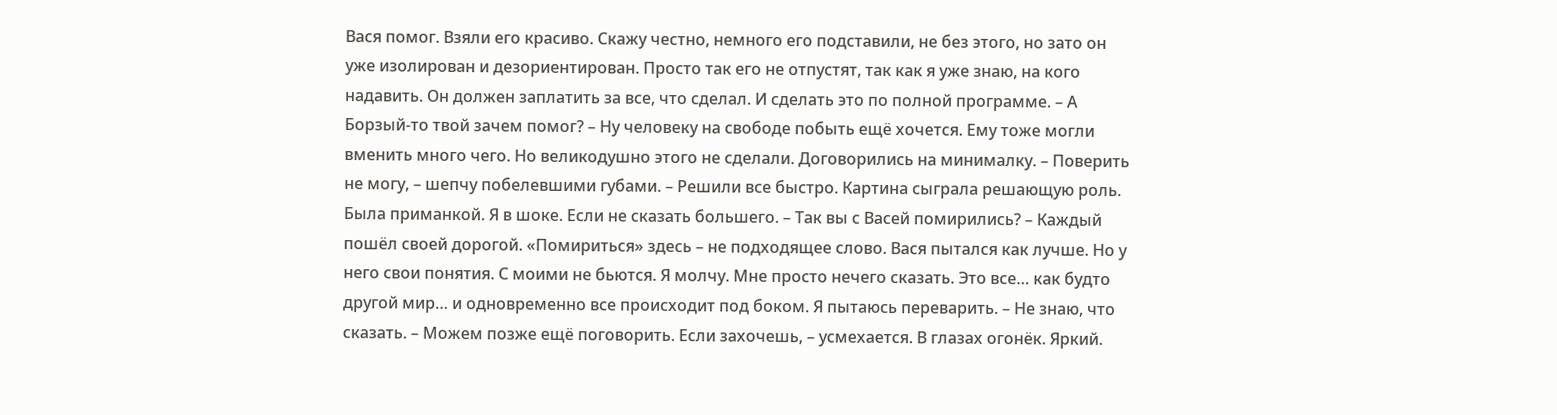Вася помог. Взяли его красиво. Скажу честно, немного его подставили, не без этого, но зато он уже изолирован и дезориентирован. Просто так его не отпустят, так как я уже знаю, на кого надавить. Он должен заплатить за все, что сделал. И сделать это по полной программе. – А Борзый-то твой зачем помог? – Ну человеку на свободе побыть ещё хочется. Ему тоже могли вменить много чего. Но великодушно этого не сделали. Договорились на минималку. – Поверить не могу, – шепчу побелевшими губами. – Решили все быстро. Картина сыграла решающую роль. Была приманкой. Я в шоке. Если не сказать большего. – Так вы с Васей помирились? – Каждый пошёл своей дорогой. «Помириться» здесь – не подходящее слово. Вася пытался как лучше. Но у него свои понятия. С моими не бьются. Я молчу. Мне просто нечего сказать. Это все… как будто другой мир… и одновременно все происходит под боком. Я пытаюсь переварить. – Не знаю, что сказать. – Можем позже ещё поговорить. Если захочешь, – усмехается. В глазах огонёк. Яркий.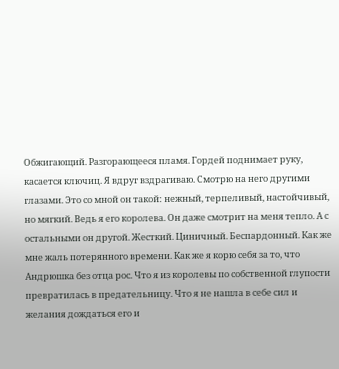Обжигающий. Разгорающееся пламя. Гордей поднимает руку, касается ключиц. Я вдруг вздрагиваю. Смотрю на него другими глазами. Это со мной он такой: нежный, терпеливый, настойчивый, но мягкий. Ведь я его королева. Он даже смотрит на меня тепло. А с остальными он другой. Жесткий. Циничный. Беспардонный. Как же мне жаль потерянного времени. Как же я корю себя за то, что Андрюшка без отца рос. Что я из королевы по собственной глупости превратилась в предательницу. Что я не нашла в себе сил и желания дождаться его и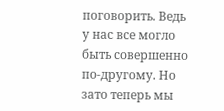поговорить. Ведь у нас все могло быть совершенно по-другому. Но зато теперь мы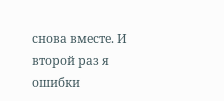снова вместе. И второй раз я ошибки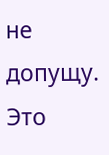не допущу. Это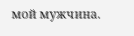мой мужчина.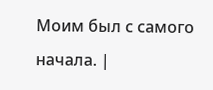Моим был с самого начала. |